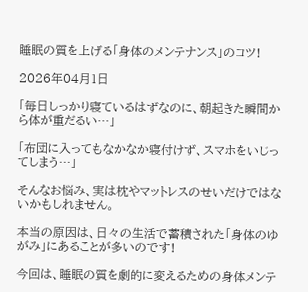睡眠の質を上げる「身体のメンテナンス」のコツ!

2026年04月1日

「毎日しっかり寝ているはずなのに、朝起きた瞬間から体が重だるい…」

「布団に入ってもなかなか寝付けず、スマホをいじってしまう…」

そんなお悩み、実は枕やマットレスのせいだけではないかもしれません。

本当の原因は、日々の生活で蓄積された「身体のゆがみ」にあることが多いのです!

今回は、睡眠の質を劇的に変えるための身体メンテ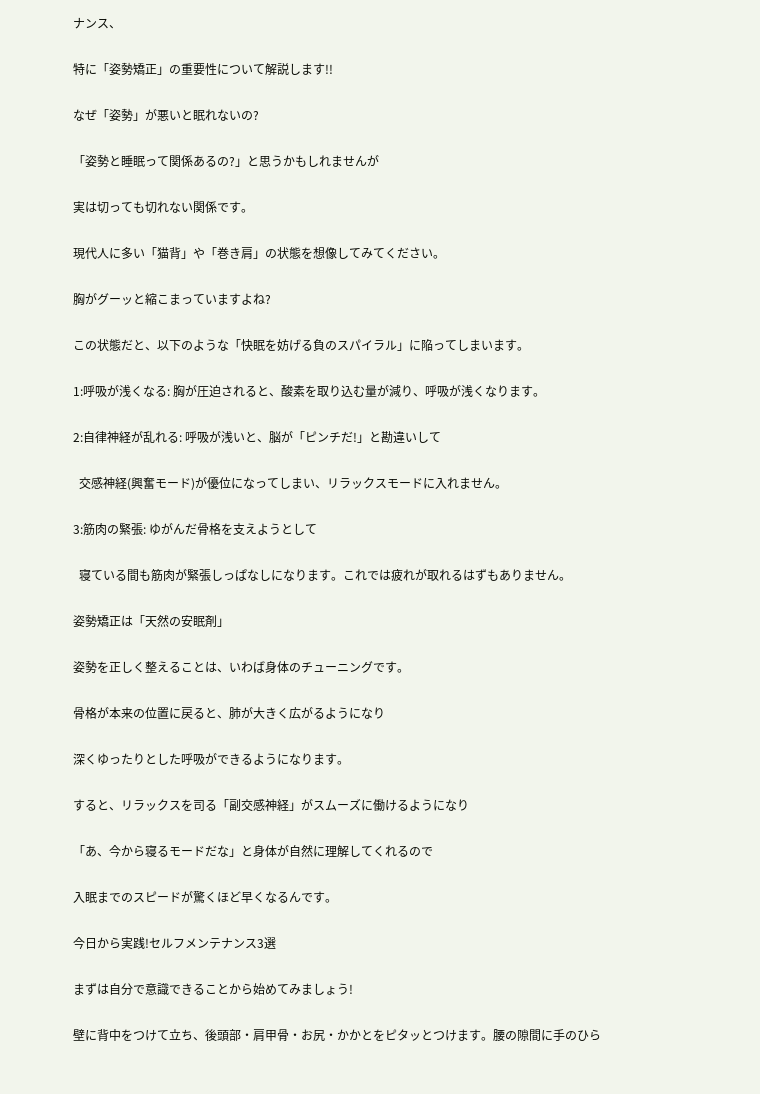ナンス、

特に「姿勢矯正」の重要性について解説します!!

なぜ「姿勢」が悪いと眠れないの?

「姿勢と睡眠って関係あるの?」と思うかもしれませんが

実は切っても切れない関係です。

現代人に多い「猫背」や「巻き肩」の状態を想像してみてください。

胸がグーッと縮こまっていますよね?

この状態だと、以下のような「快眠を妨げる負のスパイラル」に陥ってしまいます。

1:呼吸が浅くなる: 胸が圧迫されると、酸素を取り込む量が減り、呼吸が浅くなります。

2:自律神経が乱れる: 呼吸が浅いと、脳が「ピンチだ!」と勘違いして

  交感神経(興奮モード)が優位になってしまい、リラックスモードに入れません。

3:筋肉の緊張: ゆがんだ骨格を支えようとして

  寝ている間も筋肉が緊張しっぱなしになります。これでは疲れが取れるはずもありません。

姿勢矯正は「天然の安眠剤」

姿勢を正しく整えることは、いわば身体のチューニングです。

骨格が本来の位置に戻ると、肺が大きく広がるようになり

深くゆったりとした呼吸ができるようになります。

すると、リラックスを司る「副交感神経」がスムーズに働けるようになり

「あ、今から寝るモードだな」と身体が自然に理解してくれるので

入眠までのスピードが驚くほど早くなるんです。

今日から実践!セルフメンテナンス3選

まずは自分で意識できることから始めてみましょう!

壁に背中をつけて立ち、後頭部・肩甲骨・お尻・かかとをピタッとつけます。腰の隙間に手のひら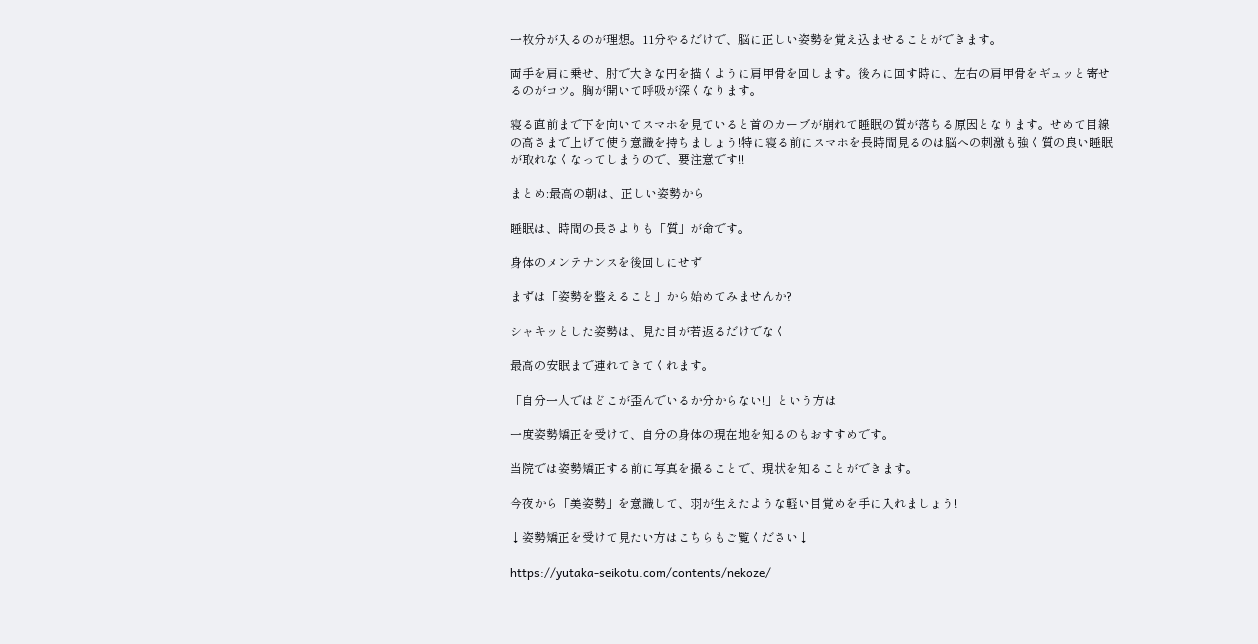一枚分が入るのが理想。11分やるだけで、脳に正しい姿勢を覚え込ませることができます。

両手を肩に乗せ、肘で大きな円を描くように肩甲骨を回します。後ろに回す時に、左右の肩甲骨をギュッと寄せるのがコツ。胸が開いて呼吸が深くなります。

寝る直前まで下を向いてスマホを見ていると首のカーブが崩れて睡眠の質が落ちる原因となります。せめて目線の高さまで上げて使う意識を持ちましょう!特に寝る前にスマホを長時間見るのは脳への刺激も強く質の良い睡眠が取れなくなってしまうので、要注意です!!

まとめ:最高の朝は、正しい姿勢から

睡眠は、時間の長さよりも「質」が命です。

身体のメンテナンスを後回しにせず

まずは「姿勢を整えること」から始めてみませんか?

シャキッとした姿勢は、見た目が若返るだけでなく

最高の安眠まで連れてきてくれます。

「自分一人ではどこが歪んでいるか分からない!」という方は

一度姿勢矯正を受けて、自分の身体の現在地を知るのもおすすめです。

当院では姿勢矯正する前に写真を撮ることで、現状を知ることができます。

今夜から「美姿勢」を意識して、羽が生えたような軽い目覚めを手に入れましょう!

↓姿勢矯正を受けて見たい方はこちらもご覧ください↓

https://yutaka-seikotu.com/contents/nekoze/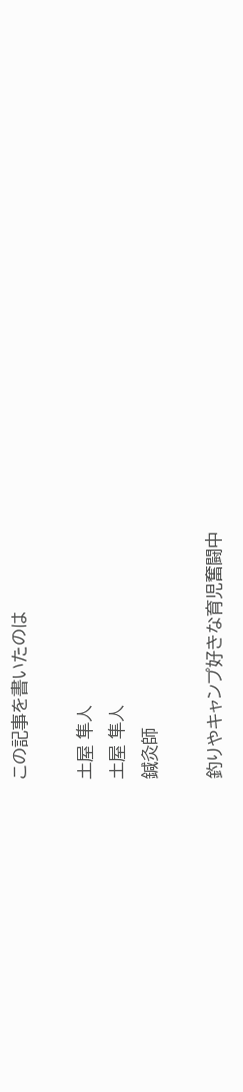この記事を書いたのは

土屋 隼人
土屋 隼人
鍼灸師

釣りやキャンプ好きな育児奮闘中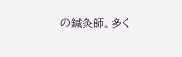の鍼灸師。多く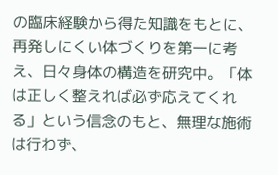の臨床経験から得た知識をもとに、再発しにくい体づくりを第一に考え、日々身体の構造を研究中。「体は正しく整えれば必ず応えてくれる」という信念のもと、無理な施術は行わず、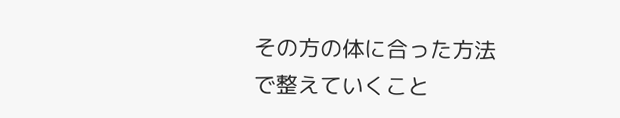その方の体に合った方法で整えていくこと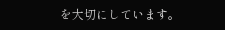を大切にしています。